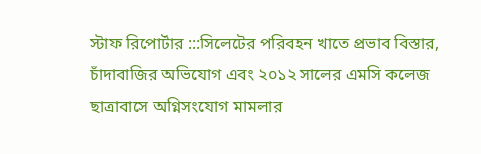স্টাফ রিপোর্টার :::সিলেটের পরিবহন খাতে প্রভাব বিস্তার, চাঁদাবাজির অভিযোগ এবং ২০১২ সালের এমসি কলেজ ছাত্রাবাসে অগ্নিসংযোগ মামলার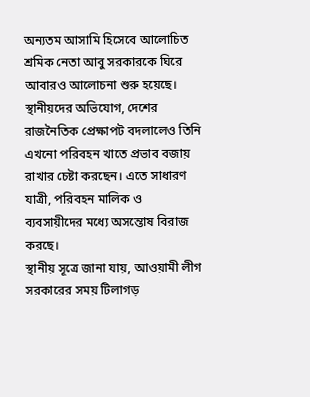অন্যতম আসামি হিসেবে আলোচিত শ্রমিক নেতা আবু সরকারকে ঘিরে আবারও আলোচনা শুরু হয়েছে। স্থানীয়দের অভিযোগ, দেশের রাজনৈতিক প্রেক্ষাপট বদলালেও তিনি এখনো পরিবহন খাতে প্রভাব বজায় রাখার চেষ্টা করছেন। এতে সাধারণ যাত্রী, পরিবহন মালিক ও ব্যবসায়ীদের মধ্যে অসন্তোষ বিরাজ করছে।
স্থানীয় সূত্রে জানা যায়, আওয়ামী লীগ সরকারের সময় টিলাগড়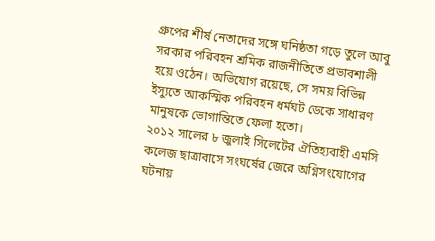গ্রুপের শীর্ষ নেতাদের সঙ্গে ঘনিষ্ঠতা গড়ে তুলে আবু সরকার পরিবহন শ্রমিক রাজনীতিতে প্রভাবশালী হয়ে ওঠেন। অভিযোগ রয়েছে, সে সময় বিভিন্ন ইস্যুতে আকস্মিক পরিবহন ধর্মঘট ডেকে সাধারণ মানুষকে ভোগান্তিতে ফেলা হতো।
২০১২ সালের ৮ জুলাই সিলেটের ঐতিহ্যবাহী এমসি কলেজ ছাত্রাবাসে সংঘর্ষের জেরে অগ্নিসংযোগের ঘটনায়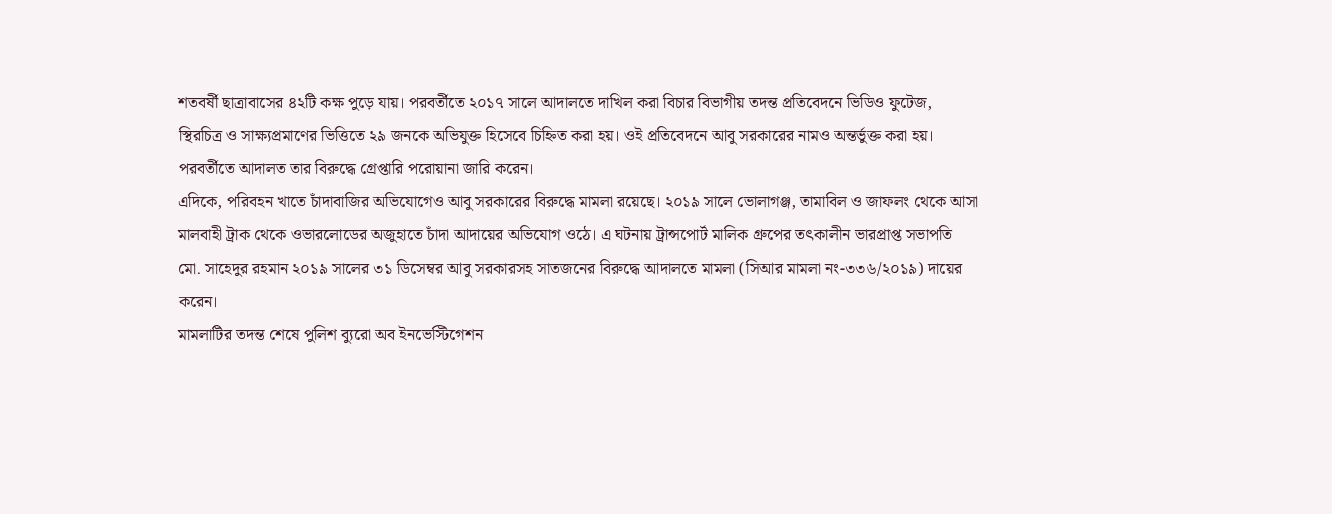শতবর্ষী ছাত্রাবাসের ৪২টি কক্ষ পুড়ে যায়। পরবর্তীতে ২০১৭ সালে আদালতে দাখিল করা বিচার বিভাগীয় তদন্ত প্রতিবেদনে ভিডিও ফুটেজ, স্থিরচিত্র ও সাক্ষ্যপ্রমাণের ভিত্তিতে ২৯ জনকে অভিযুক্ত হিসেবে চিহ্নিত করা হয়। ওই প্রতিবেদনে আবু সরকারের নামও অন্তর্ভুক্ত করা হয়। পরবর্তীতে আদালত তার বিরুদ্ধে গ্রেপ্তারি পরোয়ানা জারি করেন।
এদিকে, পরিবহন খাতে চাঁদাবাজির অভিযোগেও আবু সরকারের বিরুদ্ধে মামলা রয়েছে। ২০১৯ সালে ভোলাগঞ্জ, তামাবিল ও জাফলং থেকে আসা মালবাহী ট্রাক থেকে ওভারলোডের অজুহাতে চাঁদা আদায়ের অভিযোগ ওঠে। এ ঘটনায় ট্রান্সপোর্ট মালিক গ্রুপের তৎকালীন ভারপ্রাপ্ত সভাপতি মো. সাহেদুর রহমান ২০১৯ সালের ৩১ ডিসেম্বর আবু সরকারসহ সাতজনের বিরুদ্ধে আদালতে মামলা (সিআর মামলা নং-৩৩৬/২০১৯) দায়ের করেন।
মামলাটির তদন্ত শেষে পুলিশ ব্যুরো অব ইনভেস্টিগেশন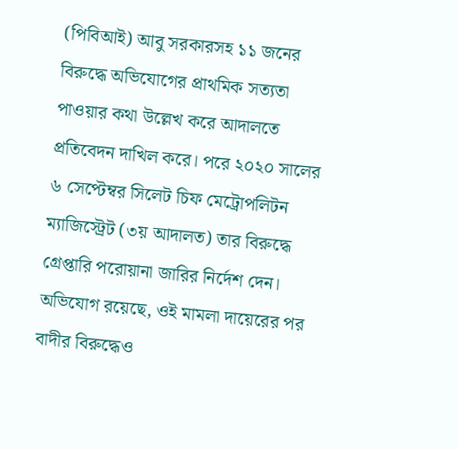(পিবিআই) আবু সরকারসহ ১১ জনের বিরুদ্ধে অভিযোগের প্রাথমিক সত্যতা পাওয়ার কথা উল্লেখ করে আদালতে প্রতিবেদন দাখিল করে। পরে ২০২০ সালের ৬ সেপ্টেম্বর সিলেট চিফ মেট্রোপলিটন ম্যাজিস্ট্রেট (৩য় আদালত) তার বিরুদ্ধে গ্রেপ্তারি পরোয়ানা জারির নির্দেশ দেন। অভিযোগ রয়েছে, ওই মামলা দায়েরের পর বাদীর বিরুদ্ধেও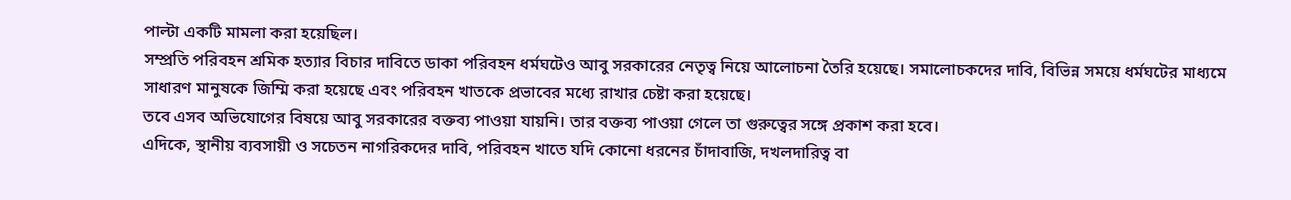পাল্টা একটি মামলা করা হয়েছিল।
সম্প্রতি পরিবহন শ্রমিক হত্যার বিচার দাবিতে ডাকা পরিবহন ধর্মঘটেও আবু সরকারের নেতৃত্ব নিয়ে আলোচনা তৈরি হয়েছে। সমালোচকদের দাবি, বিভিন্ন সময়ে ধর্মঘটের মাধ্যমে সাধারণ মানুষকে জিম্মি করা হয়েছে এবং পরিবহন খাতকে প্রভাবের মধ্যে রাখার চেষ্টা করা হয়েছে।
তবে এসব অভিযোগের বিষয়ে আবু সরকারের বক্তব্য পাওয়া যায়নি। তার বক্তব্য পাওয়া গেলে তা গুরুত্বের সঙ্গে প্রকাশ করা হবে।
এদিকে, স্থানীয় ব্যবসায়ী ও সচেতন নাগরিকদের দাবি, পরিবহন খাতে যদি কোনো ধরনের চাঁদাবাজি, দখলদারিত্ব বা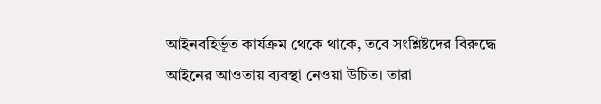আইনবহির্ভূত কার্যক্রম থেকে থাকে, তবে সংশ্লিষ্টদের বিরুদ্ধে আইনের আওতায় ব্যবস্থা নেওয়া উচিত। তারা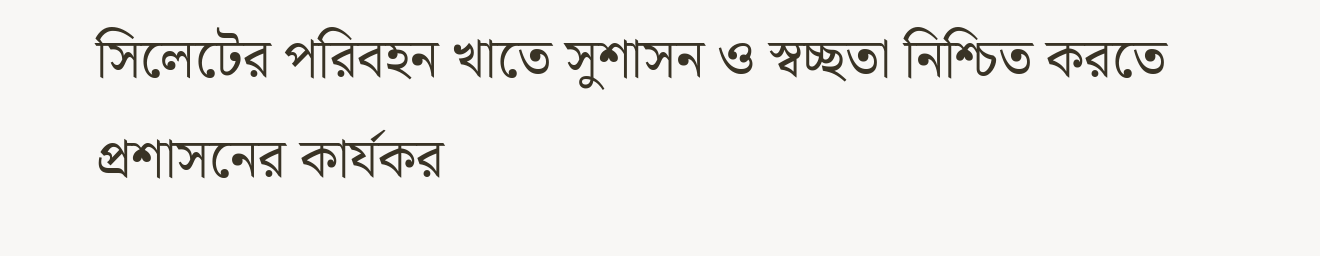সিলেটের পরিবহন খাতে সুশাসন ও স্বচ্ছতা নিশ্চিত করতে প্রশাসনের কার্যকর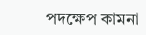পদক্ষেপ কামনা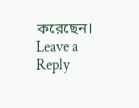করেছেন।
Leave a Reply